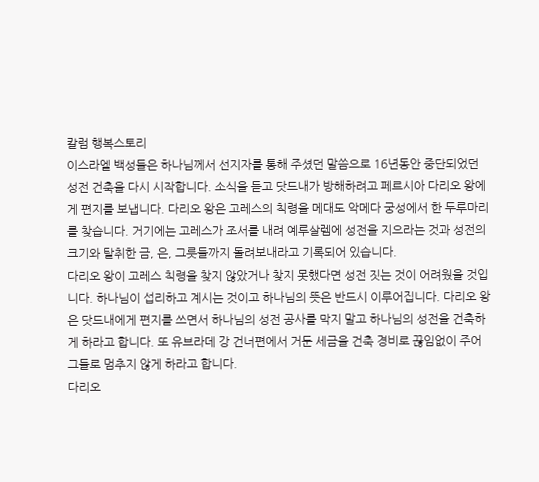칼럼 행복스토리
이스라엘 백성들은 하나님께서 선지자를 통해 주셨던 말씀으로 16년동안 중단되었던 성전 건축을 다시 시작합니다. 소식을 듣고 닷드내가 방해하려고 페르시아 다리오 왕에게 편지를 보냅니다. 다리오 왕은 고레스의 칙령을 메대도 악메다 궁성에서 한 두루마리를 찾습니다. 거기에는 고레스가 조서를 내려 예루살렘에 성전을 지으라는 것과 성전의 크기와 탈취한 금, 은, 그릇들까지 돌려보내라고 기록되어 있습니다.
다리오 왕이 고레스 칙령을 찾지 않았거나 찾지 못했다면 성전 짓는 것이 어려웠을 것입니다. 하나님이 섭리하고 계시는 것이고 하나님의 뜻은 반드시 이루어집니다. 다리오 왕은 닷드내에게 편지를 쓰면서 하나님의 성전 공사를 막지 말고 하나님의 성전을 건축하게 하라고 합니다. 또 유브라데 강 건너편에서 거둔 세금을 건축 경비로 끊임없이 주어 그들로 멈추지 않게 하라고 합니다.
다리오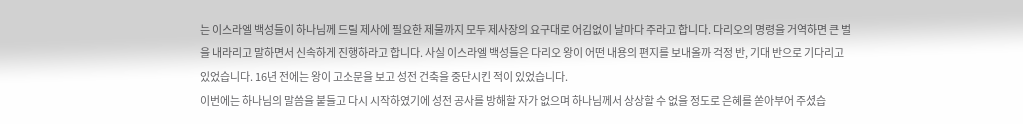는 이스라엘 백성들이 하나님께 드릴 제사에 필요한 제물까지 모두 제사장의 요구대로 어김없이 날마다 주라고 합니다. 다리오의 명령을 거역하면 큰 벌을 내라리고 말하면서 신속하게 진행하라고 합니다. 사실 이스라엘 백성들은 다리오 왕이 어떤 내용의 편지를 보내올까 걱정 반, 기대 반으로 기다리고 있었습니다. 16년 전에는 왕이 고소문을 보고 성전 건축을 중단시킨 적이 있었습니다.
이번에는 하나님의 말씀을 붙들고 다시 시작하였기에 성전 공사를 방해할 자가 없으며 하나님께서 상상할 수 없을 정도로 은혜를 쏟아부어 주셨습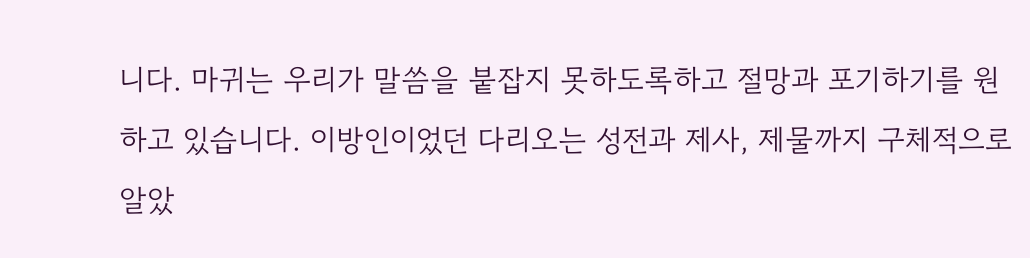니다. 마귀는 우리가 말씀을 붙잡지 못하도록하고 절망과 포기하기를 원하고 있습니다. 이방인이었던 다리오는 성전과 제사, 제물까지 구체적으로 알았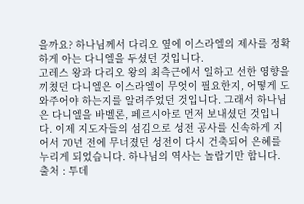을까요? 하나님께서 다리오 옆에 이스라엘의 제사를 정확하게 아는 다니엘을 두셨던 것입니다.
고레스 왕과 다리오 왕의 최측근에서 일하고 선한 영향을 끼쳤던 다니엘은 이스라엘이 무엇이 필요한지, 어떻게 도와주어야 하는지를 알려주었던 것입니다. 그래서 하나님은 다니엘을 바벨론, 페르시아로 먼저 보내셨던 것입니다. 이제 지도자들의 섬김으로 성전 공사를 신속하게 지어서 70년 전에 무너졌던 성전이 다시 건축되어 은혜를 누리게 되었습니다. 하나님의 역사는 놀랍기만 합니다.
출처 : 투데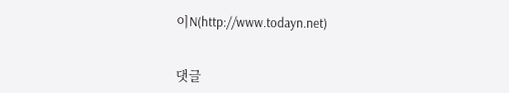이N(http://www.todayn.net)


댓글